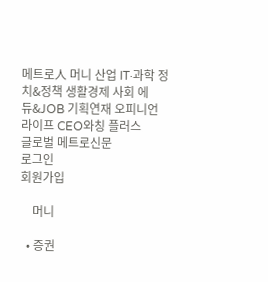메트로人 머니 산업 IT·과학 정치&정책 생활경제 사회 에듀&JOB 기획연재 오피니언 라이프 CEO와칭 플러스
글로벌 메트로신문
로그인
회원가입

    머니

  • 증권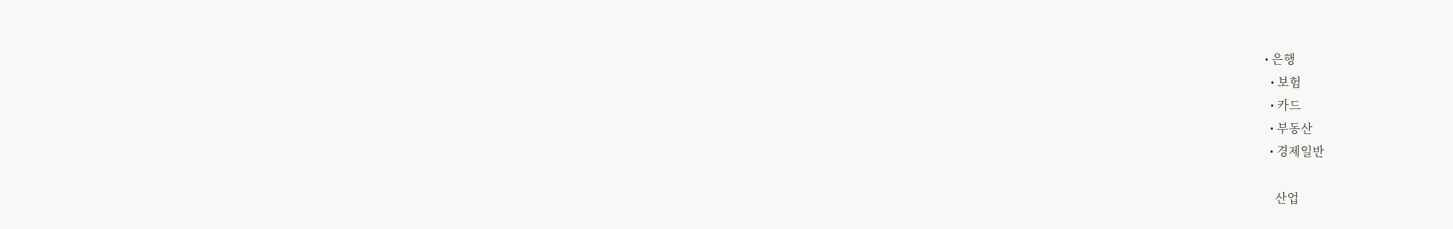• 은행
  • 보험
  • 카드
  • 부동산
  • 경제일반

    산업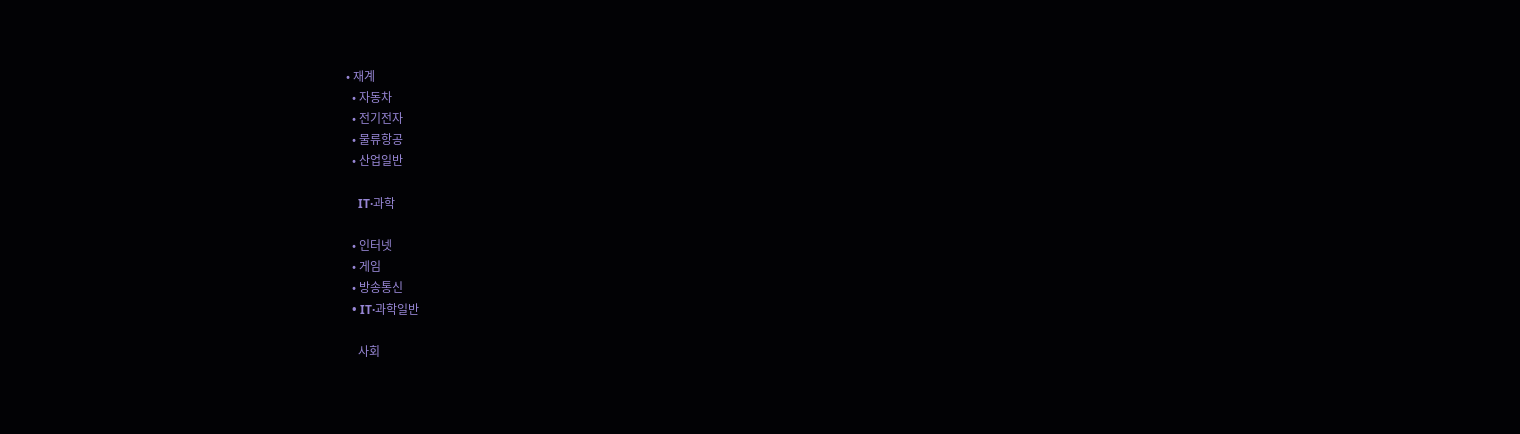• 재계
  • 자동차
  • 전기전자
  • 물류항공
  • 산업일반

    IT·과학

  • 인터넷
  • 게임
  • 방송통신
  • IT·과학일반

    사회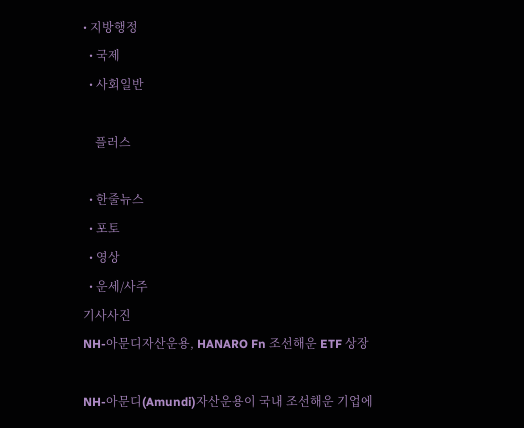• 지방행정
  • 국제
  • 사회일반

    플러스

  • 한줄뉴스
  • 포토
  • 영상
  • 운세/사주
기사사진
NH-아문디자산운용, HANARO Fn 조선해운 ETF 상장

NH-아문디(Amundi)자산운용이 국내 조선해운 기업에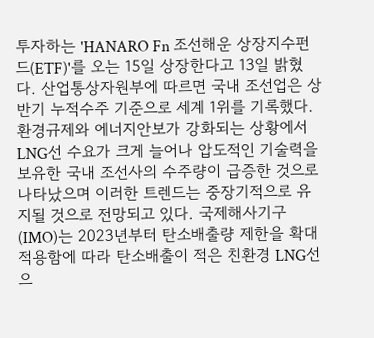투자하는 'HANARO Fn 조선해운 상장지수펀드(ETF)'를 오는 15일 상장한다고 13일 밝혔다. 산업통상자원부에 따르면 국내 조선업은 상반기 누적수주 기준으로 세계 1위를 기록했다. 환경규제와 에너지안보가 강화되는 상황에서 LNG선 수요가 크게 늘어나 압도적인 기술력을 보유한 국내 조선사의 수주량이 급증한 것으로 나타났으며 이러한 트렌드는 중장기적으로 유지될 것으로 전망되고 있다. 국제해사기구(IMO)는 2023년부터 탄소배출량 제한을 확대 적용함에 따라 탄소배출이 적은 친환경 LNG선으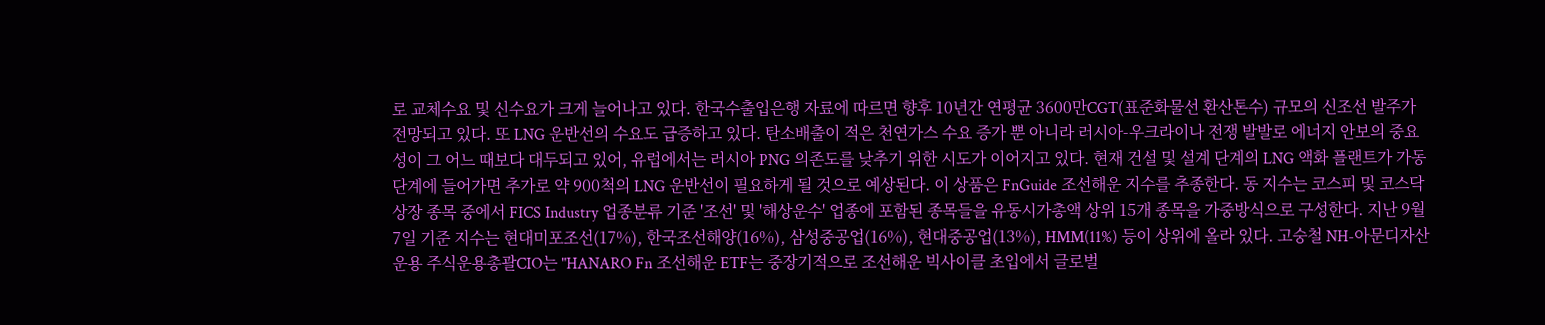로 교체수요 및 신수요가 크게 늘어나고 있다. 한국수출입은행 자료에 따르면 향후 10년간 연평균 3600만CGT(표준화물선 환산톤수) 규모의 신조선 발주가 전망되고 있다. 또 LNG 운반선의 수요도 급증하고 있다. 탄소배출이 적은 천연가스 수요 증가 뿐 아니라 러시아-우크라이나 전쟁 발발로 에너지 안보의 중요성이 그 어느 때보다 대두되고 있어, 유럽에서는 러시아 PNG 의존도를 낮추기 위한 시도가 이어지고 있다. 현재 건설 및 설계 단계의 LNG 액화 플랜트가 가동단계에 들어가면 추가로 약 900척의 LNG 운반선이 필요하게 될 것으로 예상된다. 이 상품은 FnGuide 조선해운 지수를 추종한다. 동 지수는 코스피 및 코스닥 상장 종목 중에서 FICS Industry 업종분류 기준 '조선' 및 '해상운수' 업종에 포함된 종목들을 유동시가총액 상위 15개 종목을 가중방식으로 구성한다. 지난 9월7일 기준 지수는 현대미포조선(17%), 한국조선해양(16%), 삼성중공업(16%), 현대중공업(13%), HMM(11%) 등이 상위에 올라 있다. 고숭철 NH-아문디자산운용 주식운용총괄CIO는 "HANARO Fn 조선해운 ETF는 중장기적으로 조선해운 빅사이클 초입에서 글로벌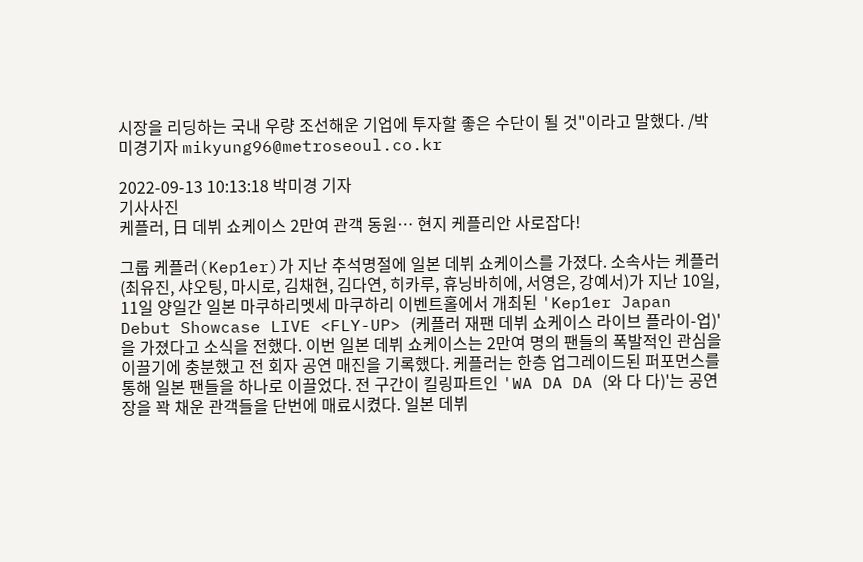시장을 리딩하는 국내 우량 조선해운 기업에 투자할 좋은 수단이 될 것"이라고 말했다. /박미경기자 mikyung96@metroseoul.co.kr

2022-09-13 10:13:18 박미경 기자
기사사진
케플러, 日 데뷔 쇼케이스 2만여 관객 동원… 현지 케플리안 사로잡다!

그룹 케플러(Kep1er)가 지난 추석명절에 일본 데뷔 쇼케이스를 가졌다. 소속사는 케플러(최유진, 샤오팅, 마시로, 김채현, 김다연, 히카루, 휴닝바히에, 서영은, 강예서)가 지난 10일, 11일 양일간 일본 마쿠하리멧세 마쿠하리 이벤트홀에서 개최된 'Kep1er Japan Debut Showcase LIVE <FLY-UP> (케플러 재팬 데뷔 쇼케이스 라이브 플라이-업)'을 가졌다고 소식을 전했다. 이번 일본 데뷔 쇼케이스는 2만여 명의 팬들의 폭발적인 관심을 이끌기에 충분했고 전 회자 공연 매진을 기록했다. 케플러는 한층 업그레이드된 퍼포먼스를 통해 일본 팬들을 하나로 이끌었다. 전 구간이 킬링파트인 'WA DA DA (와 다 다)'는 공연장을 꽉 채운 관객들을 단번에 매료시켰다. 일본 데뷔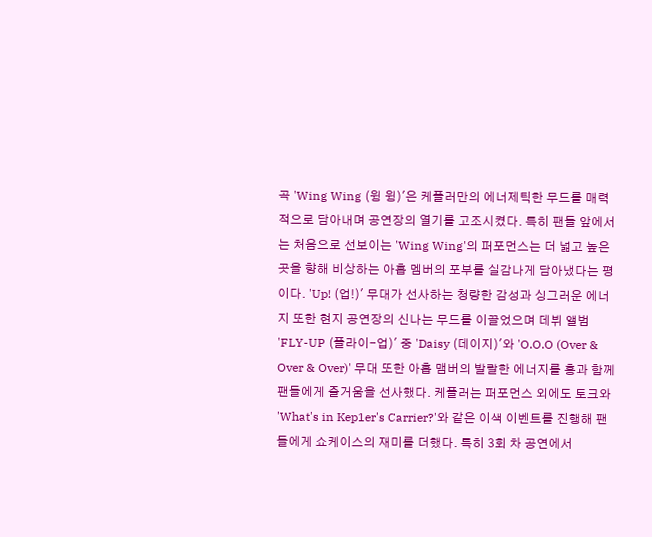곡 'Wing Wing (윙 윙)'은 케플러만의 에너제틱한 무드를 매력적으로 담아내며 공연장의 열기를 고조시켰다. 특히 팬들 앞에서는 처음으로 선보이는 'Wing Wing'의 퍼포먼스는 더 넓고 높은 곳을 향해 비상하는 아홉 멤버의 포부를 실감나게 담아냈다는 평이다. 'Up! (업!)' 무대가 선사하는 청량한 감성과 싱그러운 에너지 또한 현지 공연장의 신나는 무드를 이끌었으며 데뷔 앨범 'FLY-UP (플라이-업)' 중 'Daisy (데이지)'와 'O.O.O (Over & Over & Over)' 무대 또한 아홉 맴버의 발랄한 에너지를 흥과 함께 팬들에게 즐거움을 선사했다. 케플러는 퍼포먼스 외에도 토크와 'What's in Kep1er's Carrier?'와 같은 이색 이벤트를 진행해 팬들에게 쇼케이스의 재미를 더했다. 특히 3회 차 공연에서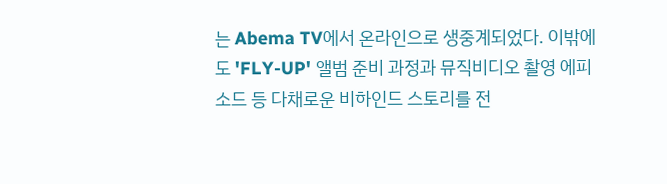는 Abema TV에서 온라인으로 생중계되었다. 이밖에도 'FLY-UP' 앨범 준비 과정과 뮤직비디오 촬영 에피소드 등 다채로운 비하인드 스토리를 전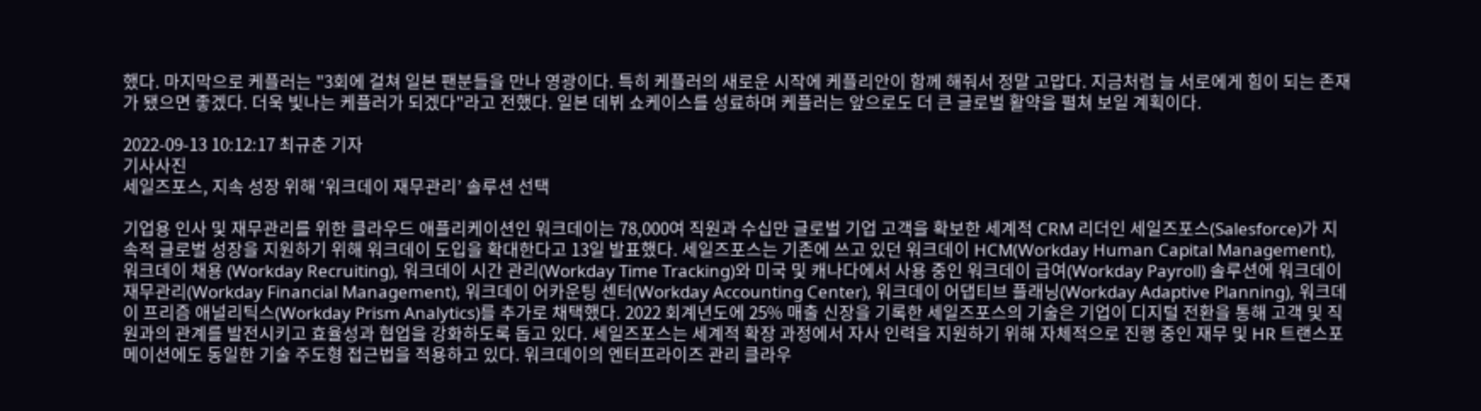했다. 마지막으로 케플러는 "3회에 걸쳐 일본 팬분들을 만나 영광이다. 특히 케플러의 새로운 시작에 케플리안이 함께 해줘서 정말 고맙다. 지금처럼 늘 서로에게 힘이 되는 존재가 됐으면 좋겠다. 더욱 빛나는 케플러가 되겠다"라고 전했다. 일본 데뷔 쇼케이스를 성료하며 케플러는 앞으로도 더 큰 글로벌 활약을 펼쳐 보일 계획이다.

2022-09-13 10:12:17 최규춘 기자
기사사진
세일즈포스, 지속 성장 위해 ‘워크데이 재무관리’ 솔루션 선택

기업용 인사 및 재무관리를 위한 클라우드 애플리케이션인 워크데이는 78,000여 직원과 수십만 글로벌 기업 고객을 확보한 세계적 CRM 리더인 세일즈포스(Salesforce)가 지속적 글로벌 성장을 지원하기 위해 워크데이 도입을 확대한다고 13일 발표했다. 세일즈포스는 기존에 쓰고 있던 워크데이 HCM(Workday Human Capital Management), 워크데이 채용 (Workday Recruiting), 워크데이 시간 관리(Workday Time Tracking)와 미국 및 캐나다에서 사용 중인 워크데이 급여(Workday Payroll) 솔루션에 워크데이 재무관리(Workday Financial Management), 워크데이 어카운팅 센터(Workday Accounting Center), 워크데이 어댑티브 플래닝(Workday Adaptive Planning), 워크데이 프리즘 애널리틱스(Workday Prism Analytics)를 추가로 채택했다. 2022 회계년도에 25% 매출 신장을 기록한 세일즈포스의 기술은 기업이 디지털 전환을 통해 고객 및 직원과의 관계를 발전시키고 효율성과 협업을 강화하도록 돕고 있다. 세일즈포스는 세계적 확장 과정에서 자사 인력을 지원하기 위해 자체적으로 진행 중인 재무 및 HR 트랜스포메이션에도 동일한 기술 주도형 접근법을 적용하고 있다. 워크데이의 엔터프라이즈 관리 클라우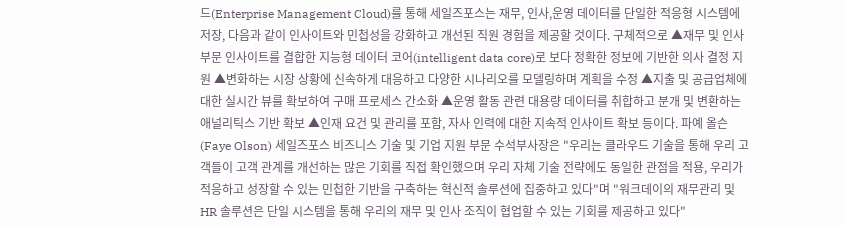드(Enterprise Management Cloud)를 통해 세일즈포스는 재무, 인사,운영 데이터를 단일한 적응형 시스템에 저장, 다음과 같이 인사이트와 민첩성을 강화하고 개선된 직원 경험을 제공할 것이다. 구체적으로 ▲재무 및 인사 부문 인사이트를 결합한 지능형 데이터 코어(intelligent data core)로 보다 정확한 정보에 기반한 의사 결정 지원 ▲변화하는 시장 상황에 신속하게 대응하고 다양한 시나리오를 모델링하며 계획을 수정 ▲지출 및 공급업체에 대한 실시간 뷰를 확보하여 구매 프로세스 간소화 ▲운영 활동 관련 대용량 데이터를 취합하고 분개 및 변환하는 애널리틱스 기반 확보 ▲인재 요건 및 관리를 포함, 자사 인력에 대한 지속적 인사이트 확보 등이다. 파예 올슨(Faye Olson) 세일즈포스 비즈니스 기술 및 기업 지원 부문 수석부사장은 "우리는 클라우드 기술을 통해 우리 고객들이 고객 관계를 개선하는 많은 기회를 직접 확인했으며 우리 자체 기술 전략에도 동일한 관점을 적용, 우리가 적응하고 성장할 수 있는 민첩한 기반을 구축하는 혁신적 솔루션에 집중하고 있다"며 "워크데이의 재무관리 및 HR 솔루션은 단일 시스템을 통해 우리의 재무 및 인사 조직이 협업할 수 있는 기회를 제공하고 있다"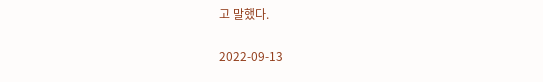고 말했다.

2022-09-13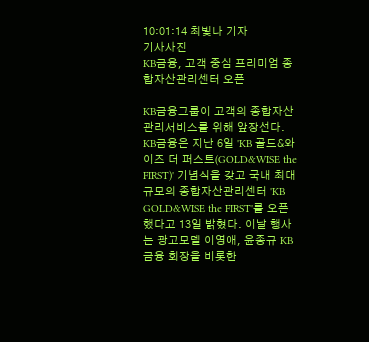10:01:14 최빛나 기자
기사사진
KB금융, 고객 중심 프리미엄 종합자산관리센터 오픈

KB금융그룹이 고객의 종합자산관리서비스를 위해 앞장선다. KB금융은 지난 6일 'KB 골드&와이즈 더 퍼스트(GOLD&WISE the FIRST)' 기념식을 갖고 국내 최대규모의 종합자산관리센터 'KB GOLD&WISE the FIRST'를 오픈했다고 13일 밝혔다. 이날 행사는 광고모델 이영애, 윤종규 KB금융 회장을 비롯한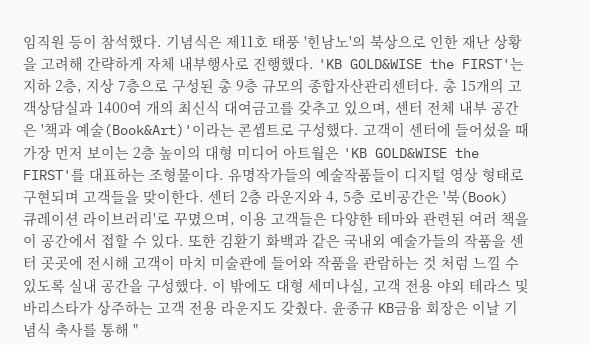임직원 등이 참석했다. 기념식은 제11호 태풍 '힌남노'의 북상으로 인한 재난 상황을 고려해 간략하게 자체 내부행사로 진행했다. 'KB GOLD&WISE the FIRST'는 지하 2층, 지상 7층으로 구성된 총 9층 규모의 종합자산관리센터다. 총 15개의 고객상담실과 1400여 개의 최신식 대여금고를 갖추고 있으며, 센터 전체 내부 공간은 '책과 예술(Book&Art)'이라는 콘셉트로 구성했다. 고객이 센터에 들어섰을 때 가장 먼저 보이는 2층 높이의 대형 미디어 아트월은 'KB GOLD&WISE the FIRST'를 대표하는 조형물이다. 유명작가들의 예술작품들이 디지털 영상 형태로 구현되며 고객들을 맞이한다. 센터 2층 라운지와 4, 5층 로비공간은 '북(Book) 큐레이션 라이브러리'로 꾸몄으며, 이용 고객들은 다양한 테마와 관련된 여러 책을 이 공간에서 접할 수 있다. 또한 김환기 화백과 같은 국내외 예술가들의 작품을 센터 곳곳에 전시해 고객이 마치 미술관에 들어와 작품을 관람하는 것 처럼 느낄 수 있도록 실내 공간을 구성했다. 이 밖에도 대형 세미나실, 고객 전용 야외 테라스 및 바리스타가 상주하는 고객 전용 라운지도 갖췄다. 윤종규 KB금융 회장은 이날 기념식 축사를 통해 "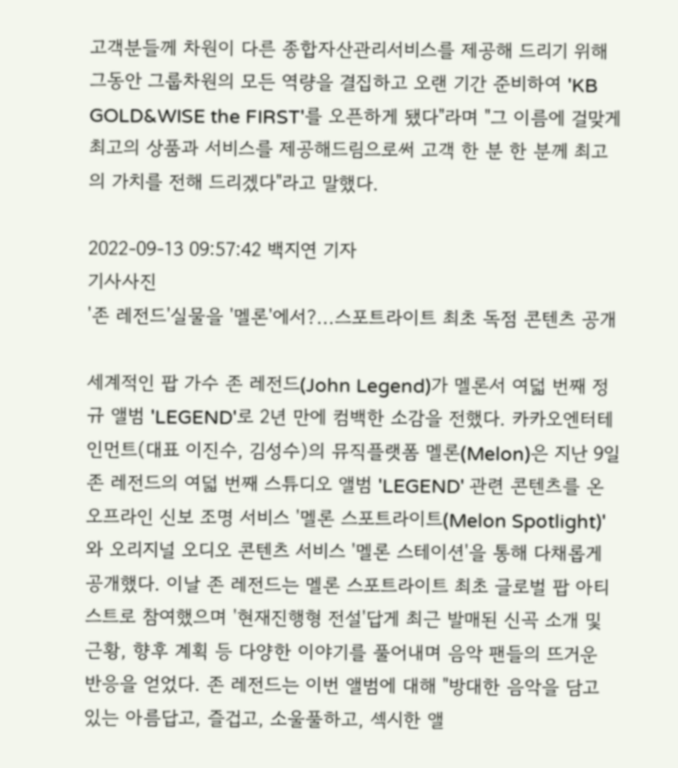고객분들께 차원이 다른 종합자산관리서비스를 제공해 드리기 위해 그동안 그룹차원의 모든 역량을 결집하고 오랜 기간 준비하여 'KB GOLD&WISE the FIRST'를 오픈하게 됐다"라며 "그 이름에 걸맞게 최고의 상품과 서비스를 제공해드림으로써 고객 한 분 한 분께 최고의 가치를 전해 드리겠다"라고 말했다.

2022-09-13 09:57:42 백지연 기자
기사사진
'존 레전드'실물을 '멜론'에서?...스포트라이트 최초 독점 콘텐츠 공개

세계적인 팝 가수 존 레전드(John Legend)가 멜론서 여덟 번째 정규 앨범 'LEGEND'로 2년 만에 컴백한 소감을 전했다. 카카오엔터테인먼트(대표 이진수, 김성수)의 뮤직플랫폼 멜론(Melon)은 지난 9일 존 레전드의 여덟 번째 스튜디오 앨범 'LEGEND' 관련 콘텐츠를 온오프라인 신보 조명 서비스 '멜론 스포트라이트(Melon Spotlight)'와 오리지널 오디오 콘텐츠 서비스 '멜론 스테이션'을 통해 다채롭게 공개했다. 이날 존 레전드는 멜론 스포트라이트 최초 글로벌 팝 아티스트로 참여했으며 '현재진행형 전설'답게 최근 발매된 신곡 소개 및 근황, 향후 계획 등 다양한 이야기를 풀어내며 음악 팬들의 뜨거운 반응을 얻었다. 존 레전드는 이번 앨범에 대해 "방대한 음악을 담고 있는 아름답고, 즐겁고, 소울풀하고, 섹시한 앨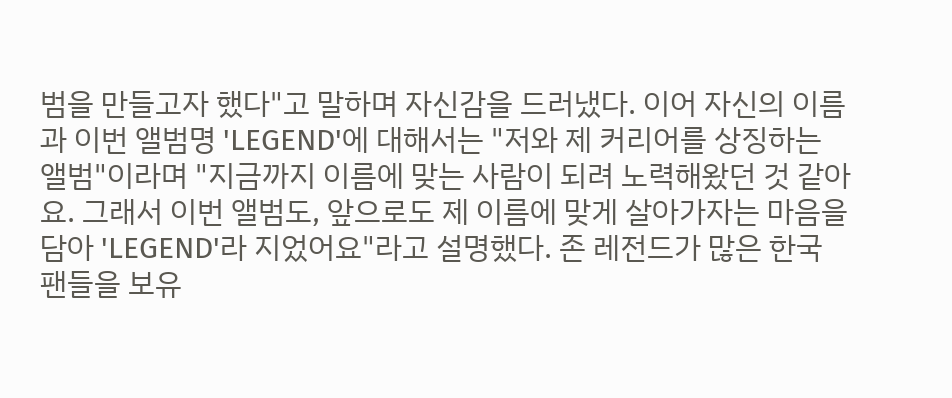범을 만들고자 했다"고 말하며 자신감을 드러냈다. 이어 자신의 이름과 이번 앨범명 'LEGEND'에 대해서는 "저와 제 커리어를 상징하는 앨범"이라며 "지금까지 이름에 맞는 사람이 되려 노력해왔던 것 같아요. 그래서 이번 앨범도, 앞으로도 제 이름에 맞게 살아가자는 마음을 담아 'LEGEND'라 지었어요"라고 설명했다. 존 레전드가 많은 한국 팬들을 보유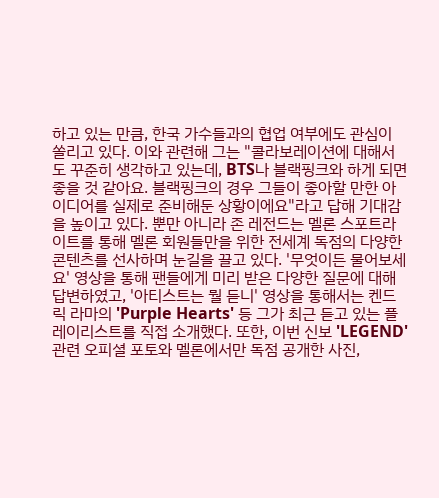하고 있는 만큼, 한국 가수들과의 협업 여부에도 관심이 쏠리고 있다. 이와 관련해 그는 "콜라보레이션에 대해서도 꾸준히 생각하고 있는데, BTS나 블랙핑크와 하게 되면 좋을 것 같아요. 블랙핑크의 경우 그들이 좋아할 만한 아이디어를 실제로 준비해둔 상황이에요"라고 답해 기대감을 높이고 있다. 뿐만 아니라 존 레전드는 멜론 스포트라이트를 통해 멜론 회원들만을 위한 전세계 독점의 다양한 콘텐츠를 선사하며 눈길을 끌고 있다. '무엇이든 물어보세요' 영상을 통해 팬들에게 미리 받은 다양한 질문에 대해 답변하였고, '아티스트는 뭘 듣니' 영상을 통해서는 켄드릭 라마의 'Purple Hearts' 등 그가 최근 듣고 있는 플레이리스트를 직접 소개했다. 또한, 이번 신보 'LEGEND' 관련 오피셜 포토와 멜론에서만 독점 공개한 사진,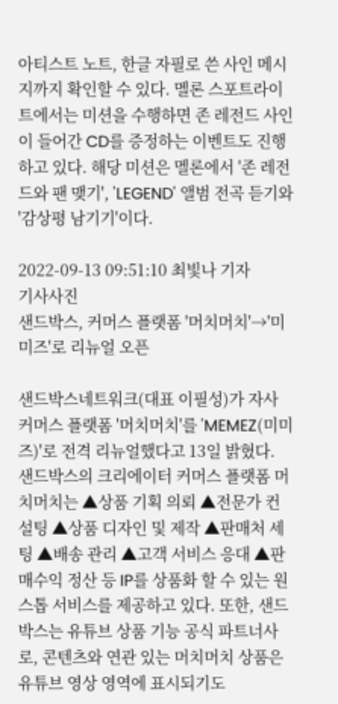아티스트 노트, 한글 자필로 쓴 사인 메시지까지 확인할 수 있다. 멜론 스포트라이트에서는 미션을 수행하면 존 레전드 사인이 들어간 CD를 증정하는 이벤트도 진행하고 있다. 해당 미션은 멜론에서 '존 레전드와 팬 맺기', 'LEGEND' 앨범 전곡 듣기와 '감상평 남기기'이다.

2022-09-13 09:51:10 최빛나 기자
기사사진
샌드박스, 커머스 플랫폼 '머치머치'→'미미즈'로 리뉴얼 오픈

샌드박스네트워크(대표 이필성)가 자사 커머스 플랫폼 '머치머치'를 'MEMEZ(미미즈)'로 전격 리뉴얼했다고 13일 밝혔다. 샌드박스의 크리에이터 커머스 플랫폼 머치머치는 ▲상품 기획 의뢰 ▲전문가 컨설팅 ▲상품 디자인 및 제작 ▲판매처 세팅 ▲배송 관리 ▲고객 서비스 응대 ▲판매수익 정산 등 IP를 상품화 할 수 있는 원스톱 서비스를 제공하고 있다. 또한, 샌드박스는 유튜브 상품 기능 공식 파트너사로, 콘텐츠와 연관 있는 머치머치 상품은 유튜브 영상 영역에 표시되기도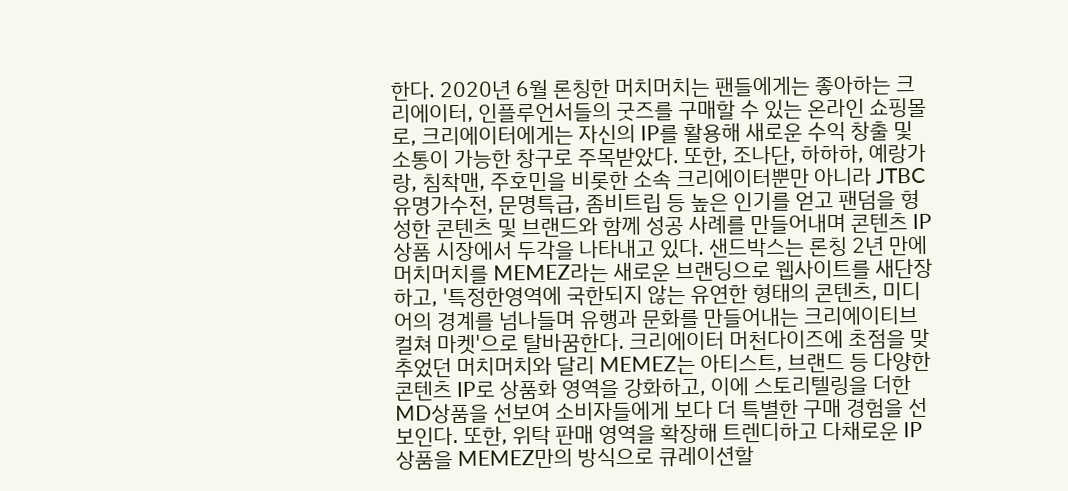한다. 2020년 6월 론칭한 머치머치는 팬들에게는 좋아하는 크리에이터, 인플루언서들의 굿즈를 구매할 수 있는 온라인 쇼핑몰로, 크리에이터에게는 자신의 IP를 활용해 새로운 수익 창출 및 소통이 가능한 창구로 주목받았다. 또한, 조나단, 하하하, 예랑가랑, 침착맨, 주호민을 비롯한 소속 크리에이터뿐만 아니라 JTBC 유명가수전, 문명특급, 좀비트립 등 높은 인기를 얻고 팬덤을 형성한 콘텐츠 및 브랜드와 함께 성공 사례를 만들어내며 콘텐츠 IP 상품 시장에서 두각을 나타내고 있다. 샌드박스는 론칭 2년 만에 머치머치를 MEMEZ라는 새로운 브랜딩으로 웹사이트를 새단장하고, '특정한영역에 국한되지 않는 유연한 형태의 콘텐츠, 미디어의 경계를 넘나들며 유행과 문화를 만들어내는 크리에이티브 컬쳐 마켓'으로 탈바꿈한다. 크리에이터 머천다이즈에 초점을 맞추었던 머치머치와 달리 MEMEZ는 아티스트, 브랜드 등 다양한 콘텐츠 IP로 상품화 영역을 강화하고, 이에 스토리텔링을 더한 MD상품을 선보여 소비자들에게 보다 더 특별한 구매 경험을 선보인다. 또한, 위탁 판매 영역을 확장해 트렌디하고 다채로운 IP 상품을 MEMEZ만의 방식으로 큐레이션할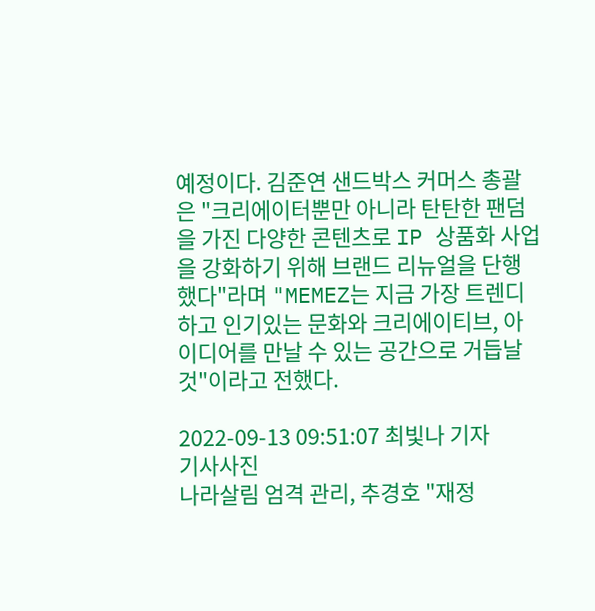예정이다. 김준연 샌드박스 커머스 총괄은 "크리에이터뿐만 아니라 탄탄한 팬덤을 가진 다양한 콘텐츠로 IP 상품화 사업을 강화하기 위해 브랜드 리뉴얼을 단행했다"라며 "MEMEZ는 지금 가장 트렌디하고 인기있는 문화와 크리에이티브, 아이디어를 만날 수 있는 공간으로 거듭날 것"이라고 전했다.

2022-09-13 09:51:07 최빛나 기자
기사사진
나라살림 엄격 관리, 추경호 "재정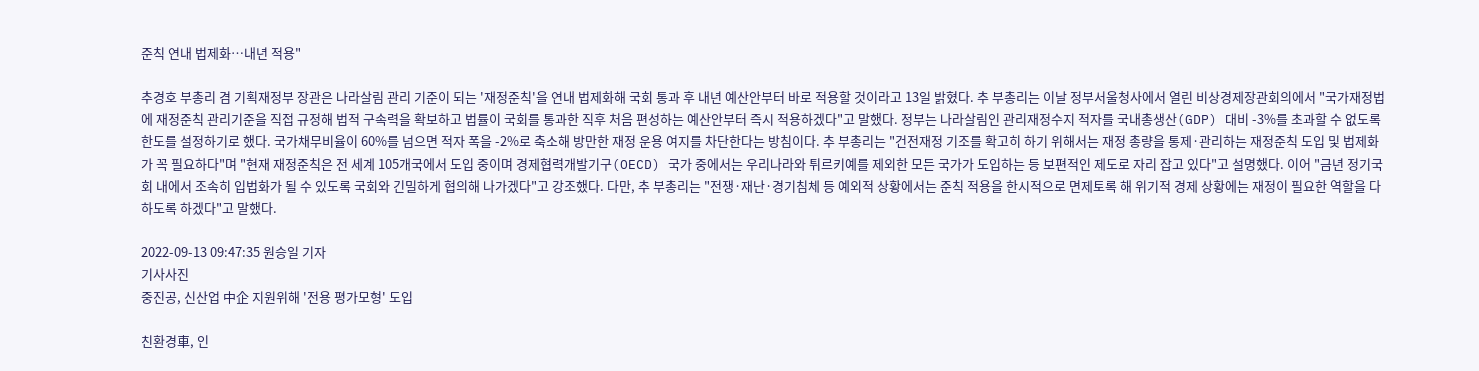준칙 연내 법제화…내년 적용"

추경호 부총리 겸 기획재정부 장관은 나라살림 관리 기준이 되는 '재정준칙'을 연내 법제화해 국회 통과 후 내년 예산안부터 바로 적용할 것이라고 13일 밝혔다. 추 부총리는 이날 정부서울청사에서 열린 비상경제장관회의에서 "국가재정법에 재정준칙 관리기준을 직접 규정해 법적 구속력을 확보하고 법률이 국회를 통과한 직후 처음 편성하는 예산안부터 즉시 적용하겠다"고 말했다. 정부는 나라살림인 관리재정수지 적자를 국내총생산(GDP) 대비 -3%를 초과할 수 없도록 한도를 설정하기로 했다. 국가채무비율이 60%를 넘으면 적자 폭을 -2%로 축소해 방만한 재정 운용 여지를 차단한다는 방침이다. 추 부총리는 "건전재정 기조를 확고히 하기 위해서는 재정 총량을 통제·관리하는 재정준칙 도입 및 법제화가 꼭 필요하다"며 "현재 재정준칙은 전 세계 105개국에서 도입 중이며 경제협력개발기구(OECD) 국가 중에서는 우리나라와 튀르키예를 제외한 모든 국가가 도입하는 등 보편적인 제도로 자리 잡고 있다"고 설명했다. 이어 "금년 정기국회 내에서 조속히 입법화가 될 수 있도록 국회와 긴밀하게 협의해 나가겠다"고 강조했다. 다만, 추 부총리는 "전쟁·재난·경기침체 등 예외적 상황에서는 준칙 적용을 한시적으로 면제토록 해 위기적 경제 상황에는 재정이 필요한 역할을 다하도록 하겠다"고 말했다.

2022-09-13 09:47:35 원승일 기자
기사사진
중진공, 신산업 中企 지원위해 '전용 평가모형' 도입

친환경車, 인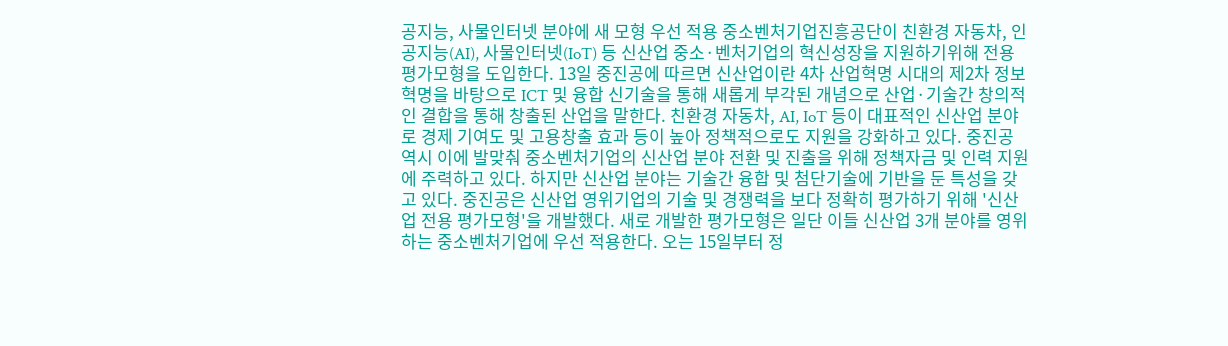공지능, 사물인터넷 분야에 새 모형 우선 적용 중소벤처기업진흥공단이 친환경 자동차, 인공지능(AI), 사물인터넷(IoT) 등 신산업 중소·벤처기업의 혁신성장을 지원하기위해 전용 평가모형을 도입한다. 13일 중진공에 따르면 신산업이란 4차 산업혁명 시대의 제2차 정보혁명을 바탕으로 ICT 및 융합 신기술을 통해 새롭게 부각된 개념으로 산업·기술간 창의적인 결합을 통해 창출된 산업을 말한다. 친환경 자동차, AI, IoT 등이 대표적인 신산업 분야로 경제 기여도 및 고용창출 효과 등이 높아 정책적으로도 지원을 강화하고 있다. 중진공 역시 이에 발맞춰 중소벤처기업의 신산업 분야 전환 및 진출을 위해 정책자금 및 인력 지원에 주력하고 있다. 하지만 신산업 분야는 기술간 융합 및 첨단기술에 기반을 둔 특성을 갖고 있다. 중진공은 신산업 영위기업의 기술 및 경쟁력을 보다 정확히 평가하기 위해 '신산업 전용 평가모형'을 개발했다. 새로 개발한 평가모형은 일단 이들 신산업 3개 분야를 영위하는 중소벤처기업에 우선 적용한다. 오는 15일부터 정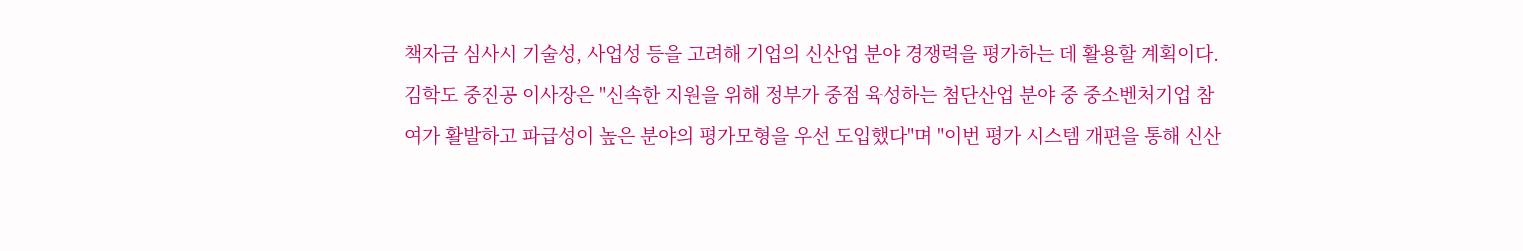책자금 심사시 기술성, 사업성 등을 고려해 기업의 신산업 분야 경쟁력을 평가하는 데 활용할 계획이다. 김학도 중진공 이사장은 "신속한 지원을 위해 정부가 중점 육성하는 첨단산업 분야 중 중소벤처기업 참여가 활발하고 파급성이 높은 분야의 평가모형을 우선 도입했다"며 "이번 평가 시스템 개편을 통해 신산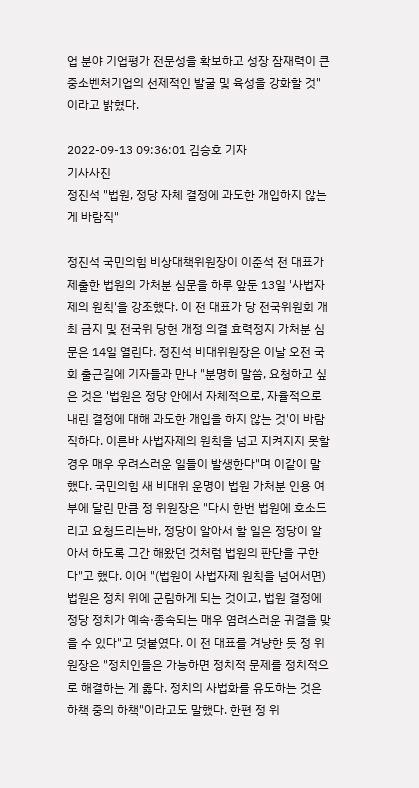업 분야 기업평가 전문성을 확보하고 성장 잠재력이 큰 중소벤처기업의 선제적인 발굴 및 육성을 강화할 것"이라고 밝혔다.

2022-09-13 09:36:01 김승호 기자
기사사진
정진석 "법원, 정당 자체 결정에 과도한 개입하지 않는 게 바람직"

정진석 국민의힘 비상대책위원장이 이준석 전 대표가 제출한 법원의 가처분 심문을 하루 앞둔 13일 '사법자제의 원칙'을 강조했다. 이 전 대표가 당 전국위원회 개최 금지 및 전국위 당헌 개정 의결 효력정지 가처분 심문은 14일 열린다. 정진석 비대위원장은 이날 오전 국회 출근길에 기자들과 만나 "분명히 말씀, 요청하고 싶은 것은 '법원은 정당 안에서 자체적으로, 자율적으로 내린 결정에 대해 과도한 개입을 하지 않는 것'이 바람직하다. 이른바 사법자제의 원칙을 넘고 지켜지지 못할 경우 매우 우려스러운 일들이 발생한다"며 이같이 말했다. 국민의힘 새 비대위 운명이 법원 가처분 인용 여부에 달린 만큼 정 위원장은 "다시 한번 법원에 호소드리고 요청드리는바, 정당이 알아서 할 일은 정당이 알아서 하도록 그간 해왔던 것처럼 법원의 판단을 구한다"고 했다. 이어 "(법원이 사법자제 원칙을 넘어서면) 법원은 정치 위에 군림하게 되는 것이고, 법원 결정에 정당 정치가 예속·종속되는 매우 염려스러운 귀결을 맞을 수 있다"고 덧붙였다. 이 전 대표를 겨냥한 듯 정 위원장은 "정치인들은 가능하면 정치적 문제를 정치적으로 해결하는 게 옳다. 정치의 사법화를 유도하는 것은 하책 중의 하책"이라고도 말했다. 한편 정 위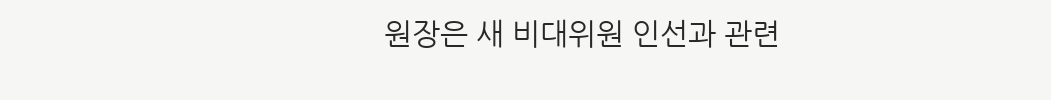원장은 새 비대위원 인선과 관련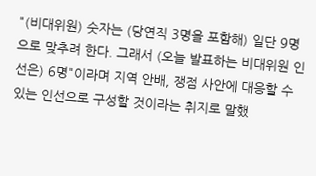"(비대위원) 숫자는 (당연직 3명을 포함해) 일단 9명으로 맞추려 한다. 그래서 (오늘 발표하는 비대위원 인선은) 6명"이라며 지역 안배, 쟁점 사안에 대응할 수 있는 인선으로 구성할 것이라는 취지로 말했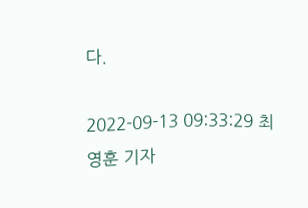다.

2022-09-13 09:33:29 최영훈 기자